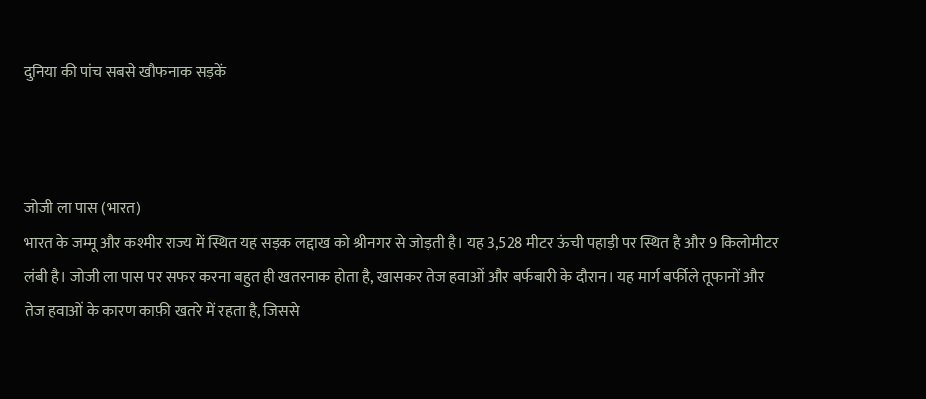दुनिया की पांच सबसे खौफनाक सड़कें



जोजी ला पास (भारत)
भारत के जम्मू और कश्मीर राज्य में स्थित यह सड़क लद्दाख को श्रीनगर से जोड़ती है। यह 3,528 मीटर ऊंची पहाड़ी पर स्थित है और 9 किलोमीटर लंबी है। जोजी ला पास पर सफर करना बहुत ही खतरनाक होता है, खासकर तेज हवाओं और बर्फबारी के दौरान। यह मार्ग बर्फीले तूफानों और तेज हवाओं के कारण काफ़ी खतरे में रहता है, जिससे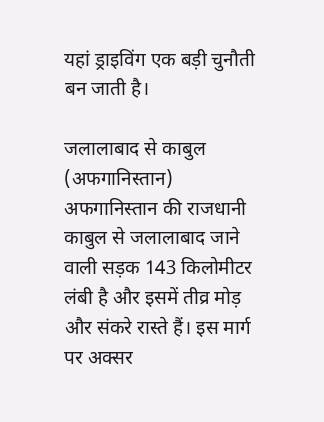यहां ड्राइविंग एक बड़ी चुनौती बन जाती है।

जलालाबाद से काबुल (अफगानिस्तान)
अफगानिस्तान की राजधानी काबुल से जलालाबाद जाने वाली सड़क 143 किलोमीटर लंबी है और इसमें तीव्र मोड़ और संकरे रास्ते हैं। इस मार्ग पर अक्सर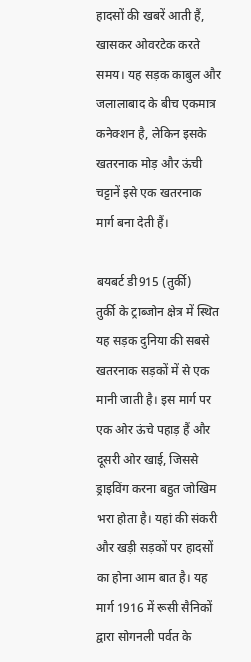हादसों की खबरें आती हैं, खासकर ओवरटेक करते समय। यह सड़क काबुल और जलालाबाद के बीच एकमात्र कनेक्शन है, लेकिन इसके खतरनाक मोड़ और ऊंची चट्टानें इसे एक खतरनाक मार्ग बना देती हैं।

बयबर्ट डी915 (तुर्की)
तुर्की के ट्राब्जोन क्षेत्र में स्थित यह सड़क दुनिया की सबसे खतरनाक सड़कों में से एक मानी जाती है। इस मार्ग पर एक ओर ऊंचे पहाड़ हैं और दूसरी ओर खाई, जिससे ड्राइविंग करना बहुत जोखिम भरा होता है। यहां की संकरी और खड़ी सड़कों पर हादसों का होना आम बात है। यह मार्ग 1916 में रूसी सैनिकों द्वारा सोगनली पर्वत के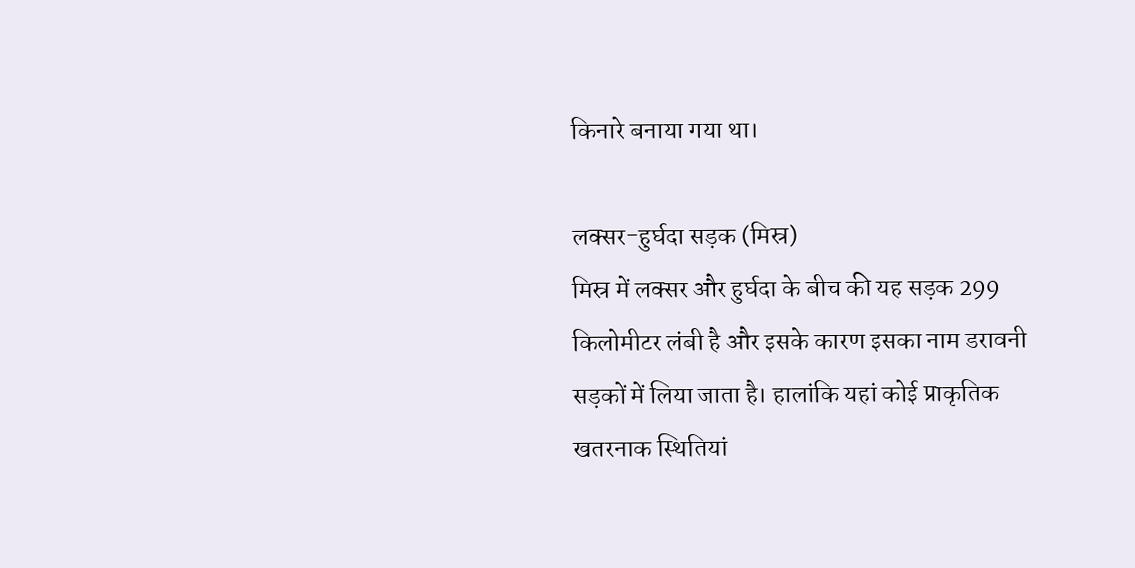किनारे बनाया गया था।

लक्सर-हुर्घदा सड़क (मिस्र)
मिस्र में लक्सर और हुर्घदा के बीच की यह सड़क 299 किलोमीटर लंबी है और इसके कारण इसका नाम डरावनी सड़कों में लिया जाता है। हालांकि यहां कोई प्राकृतिक खतरनाक स्थितियां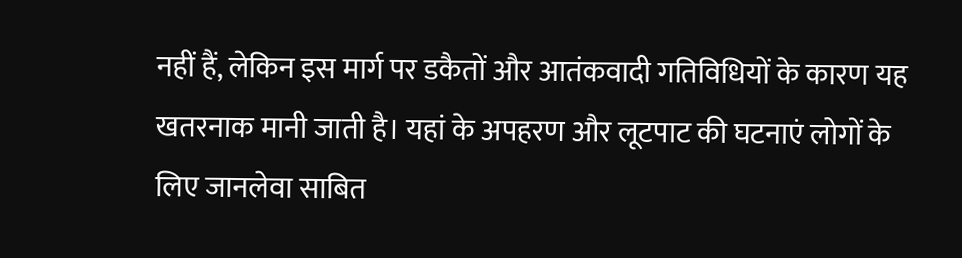नहीं हैं, लेकिन इस मार्ग पर डकैतों और आतंकवादी गतिविधियों के कारण यह खतरनाक मानी जाती है। यहां के अपहरण और लूटपाट की घटनाएं लोगों के लिए जानलेवा साबित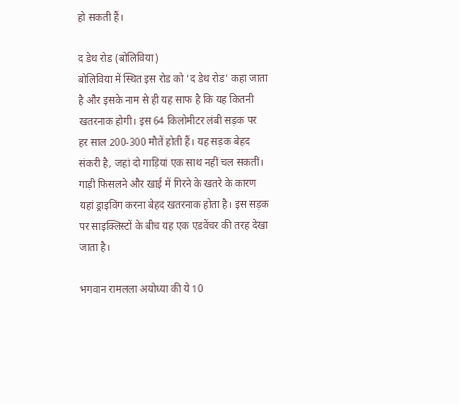हो सकती हैं।

द डेथ रोड (बोलिविया)
बोलिविया में स्थित इस रोड को 'द डेथ रोड' कहा जाता है और इसके नाम से ही यह साफ है कि यह कितनी खतरनाक होगी। इस 64 किलोमीटर लंबी सड़क पर हर साल 200-300 मौतें होती हैं। यह सड़क बेहद संकरी है, जहां दो गाड़ियां एक साथ नहीं चल सकतीं। गाड़ी फिसलने और खाई में गिरने के खतरे के कारण यहां ड्राइविंग करना बेहद खतरनाक होता है। इस सड़क पर साइक्लिस्टों के बीच यह एक एडवेंचर की तरह देखा जाता है।

भगवान रामलला अयोध्या की ये 10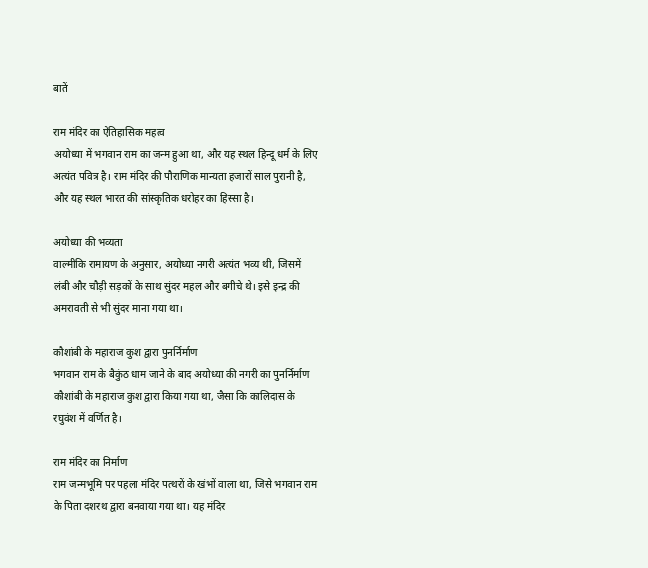बातें

राम मंदिर का ऐतिहासिक महत्व
अयोध्या में भगवान राम का जन्म हुआ था, और यह स्थल हिन्दू धर्म के लिए अत्यंत पवित्र है। राम मंदिर की पौराणिक मान्यता हजारों साल पुरानी है, और यह स्थल भारत की सांस्कृतिक धरोहर का हिस्सा है।

अयोध्या की भव्यता
वाल्मीकि रामायण के अनुसार, अयोध्या नगरी अत्यंत भव्य थी, जिसमें लंबी और चौड़ी सड़कों के साथ सुंदर महल और बगीचे थे। इसे इन्द्र की अमरावती से भी सुंदर माना गया था।

कौशांबी के महाराज कुश द्वारा पुनर्निर्माण
भगवान राम के बैकुंठ धाम जाने के बाद अयोध्या की नगरी का पुनर्निर्माण कौशांबी के महाराज कुश द्वारा किया गया था, जैसा कि कालिदास के रघुवंश में वर्णित है।

राम मंदिर का निर्माण
राम जन्मभूमि पर पहला मंदिर पत्थरों के खंभों वाला था, जिसे भगवान राम के पिता दशरथ द्वारा बनवाया गया था। यह मंदिर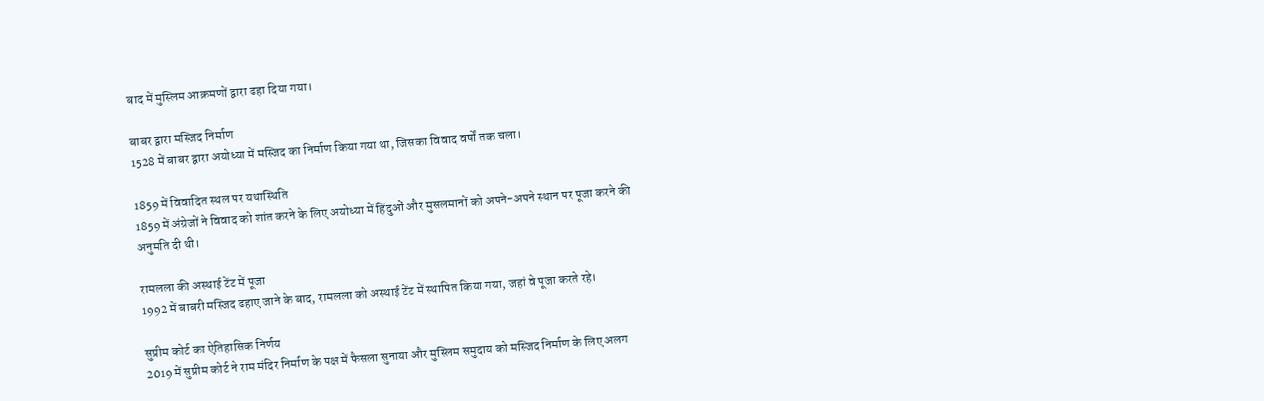बाद में मुस्लिम आक्रमणों द्वारा ढहा दिया गया।

बाबर द्वारा मस्जिद निर्माण
1528 में बाबर द्वारा अयोध्या में मस्जिद का निर्माण किया गया था, जिसका विवाद वर्षों तक चला।

1859 में विवादित स्थल पर यथास्थिति
1859 में अंग्रेजों ने विवाद को शांत करने के लिए अयोध्या में हिंदुओं और मुसलमानों को अपने-अपने स्थान पर पूजा करने की अनुमति दी थी।

रामलला की अस्थाई टेंट में पूजा
1992 में बाबरी मस्जिद ढहाए जाने के बाद, रामलला को अस्थाई टेंट में स्थापित किया गया, जहां वे पूजा करते रहे।

सुप्रीम कोर्ट का ऐतिहासिक निर्णय
2019 में सुप्रीम कोर्ट ने राम मंदिर निर्माण के पक्ष में फैसला सुनाया और मुस्लिम समुदाय को मस्जिद निर्माण के लिए अलग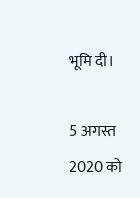भूमि दी।

5 अगस्त 2020 को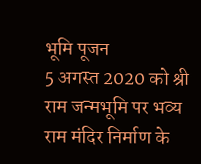भूमि पूजन
5 अगस्त 2020 को श्री राम जन्मभूमि पर भव्य राम मंदिर निर्माण के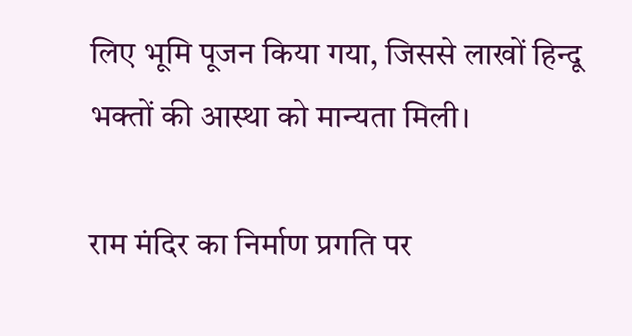लिए भूमि पूजन किया गया, जिससे लाखों हिन्दू भक्तों की आस्था को मान्यता मिली।

राम मंदिर का निर्माण प्रगति पर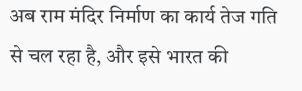अब राम मंदिर निर्माण का कार्य तेज गति से चल रहा है, और इसे भारत की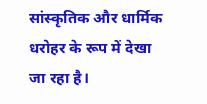सांस्कृतिक और धार्मिक धरोहर के रूप में देखा जा रहा है।